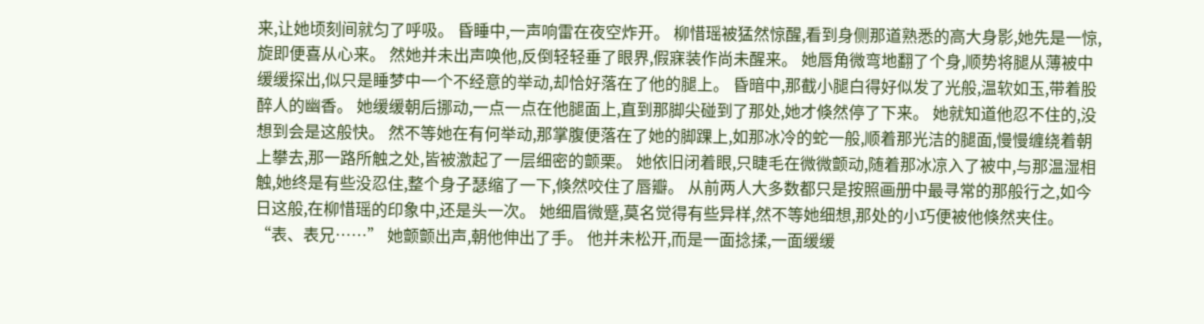来,让她顷刻间就匀了呼吸。 昏睡中,一声响雷在夜空炸开。 柳惜瑶被猛然惊醒,看到身侧那道熟悉的高大身影,她先是一惊,旋即便喜从心来。 然她并未出声唤他,反倒轻轻垂了眼界,假寐装作尚未醒来。 她唇角微弯地翻了个身,顺势将腿从薄被中缓缓探出,似只是睡梦中一个不经意的举动,却恰好落在了他的腿上。 昏暗中,那截小腿白得好似发了光般,温软如玉,带着股醉人的幽香。 她缓缓朝后挪动,一点一点在他腿面上,直到那脚尖碰到了那处,她才倏然停了下来。 她就知道他忍不住的,没想到会是这般快。 然不等她在有何举动,那掌腹便落在了她的脚踝上,如那冰冷的蛇一般,顺着那光洁的腿面,慢慢缠绕着朝上攀去,那一路所触之处,皆被激起了一层细密的颤栗。 她依旧闭着眼,只睫毛在微微颤动,随着那冰凉入了被中,与那温湿相触,她终是有些没忍住,整个身子瑟缩了一下,倏然咬住了唇瓣。 从前两人大多数都只是按照画册中最寻常的那般行之,如今日这般,在柳惜瑶的印象中,还是头一次。 她细眉微蹙,莫名觉得有些异样,然不等她细想,那处的小巧便被他倏然夹住。 “表、表兄……” 她颤颤出声,朝他伸出了手。 他并未松开,而是一面捻揉,一面缓缓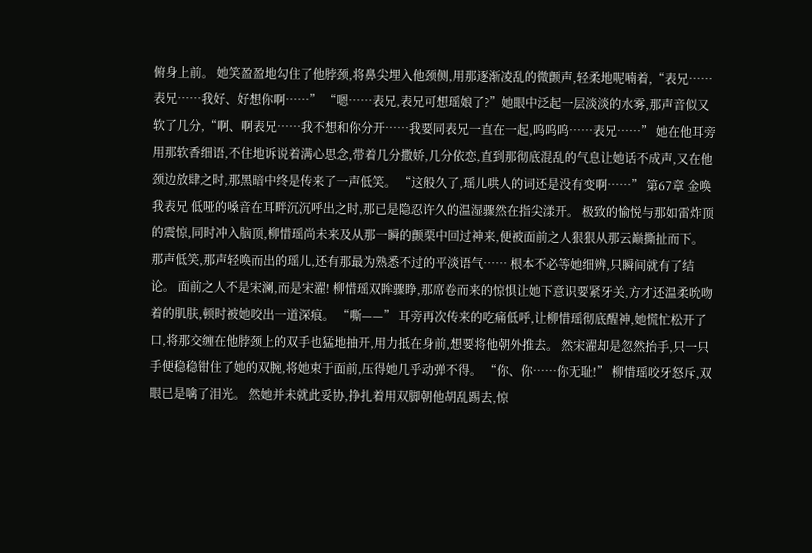俯身上前。 她笑盈盈地勾住了他脖颈,将鼻尖埋入他颈侧,用那逐渐凌乱的微颤声,轻柔地呢喃着,“表兄……表兄……我好、好想你啊……” “嗯……表兄,表兄可想瑶娘了?”她眼中泛起一层淡淡的水雾,那声音似又软了几分,“啊、啊表兄……我不想和你分开……我要同表兄一直在一起,呜呜呜……表兄……” 她在他耳旁用那软香细语,不住地诉说着满心思念,带着几分撒娇,几分依恋,直到那彻底混乱的气息让她话不成声,又在他颈边放肆之时,那黑暗中终是传来了一声低笑。 “这般久了,瑶儿哄人的词还是没有变啊……” 第67章 金唤我表兄 低哑的嗓音在耳畔沉沉呼出之时,那已是隐忍许久的温湿骤然在指尖漾开。 极致的愉悦与那如雷炸顶的震惊,同时冲入脑顶,柳惜瑶尚未来及从那一瞬的颤栗中回过神来,便被面前之人狠狠从那云巅撕扯而下。 那声低笑,那声轻唤而出的瑶儿,还有那最为熟悉不过的平淡语气…… 根本不必等她细辨,只瞬间就有了结论。 面前之人不是宋澜,而是宋濯! 柳惜瑶双眸骤睁,那席卷而来的惊惧让她下意识要紧牙关,方才还温柔吮吻着的肌肤,顿时被她咬出一道深痕。 “嘶——” 耳旁再次传来的吃痛低呼,让柳惜瑶彻底醒神,她慌忙松开了口,将那交缠在他脖颈上的双手也猛地抽开,用力抵在身前,想要将他朝外推去。 然宋濯却是忽然抬手,只一只手便稳稳钳住了她的双腕,将她束于面前,压得她几乎动弹不得。 “你、你……你无耻!” 柳惜瑶咬牙怒斥,双眼已是噙了泪光。 然她并未就此妥协,挣扎着用双脚朝他胡乱踢去,惊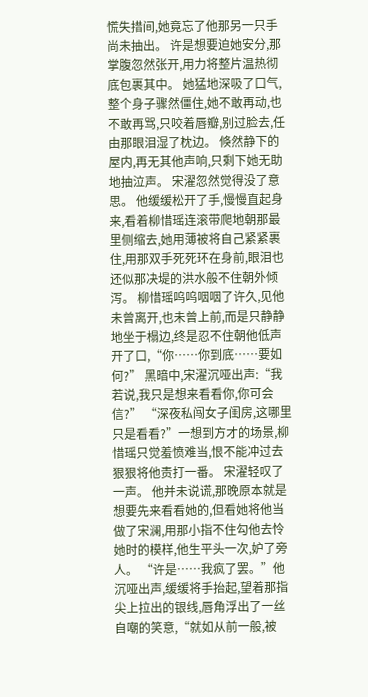慌失措间,她竟忘了他那另一只手尚未抽出。 许是想要迫她安分,那掌腹忽然张开,用力将整片温热彻底包裹其中。 她猛地深吸了口气,整个身子骤然僵住,她不敢再动,也不敢再骂,只咬着唇瓣,别过脸去,任由那眼泪湿了枕边。 倏然静下的屋内,再无其他声响,只剩下她无助地抽泣声。 宋濯忽然觉得没了意思。 他缓缓松开了手,慢慢直起身来,看着柳惜瑶连滚带爬地朝那最里侧缩去,她用薄被将自己紧紧裹住,用那双手死死环在身前,眼泪也还似那决堤的洪水般不住朝外倾泻。 柳惜瑶呜呜咽咽了许久,见他未曾离开,也未曾上前,而是只静静地坐于榻边,终是忍不住朝他低声开了口,“你……你到底……要如何?” 黑暗中,宋濯沉哑出声:“我若说,我只是想来看看你,你可会信?” “深夜私闯女子闺房,这哪里只是看看?”一想到方才的场景,柳惜瑶只觉羞愤难当,恨不能冲过去狠狠将他责打一番。 宋濯轻叹了一声。 他并未说谎,那晚原本就是想要先来看看她的,但看她将他当做了宋澜,用那小指不住勾他去怜她时的模样,他生平头一次,妒了旁人。 “许是……我疯了罢。”他沉哑出声,缓缓将手抬起,望着那指尖上拉出的银线,唇角浮出了一丝自嘲的笑意,“就如从前一般,被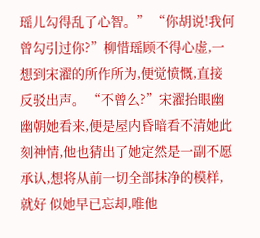瑶儿勾得乱了心智。” “你胡说!我何曾勾引过你?”柳惜瑶顾不得心虚,一想到宋濯的所作所为,便觉愤慨,直接反驳出声。 “不曾么?”宋濯抬眼幽幽朝她看来,便是屋内昏暗看不清她此刻神情,他也猜出了她定然是一副不愿承认,想将从前一切全部抹净的模样,就好 似她早已忘却,唯他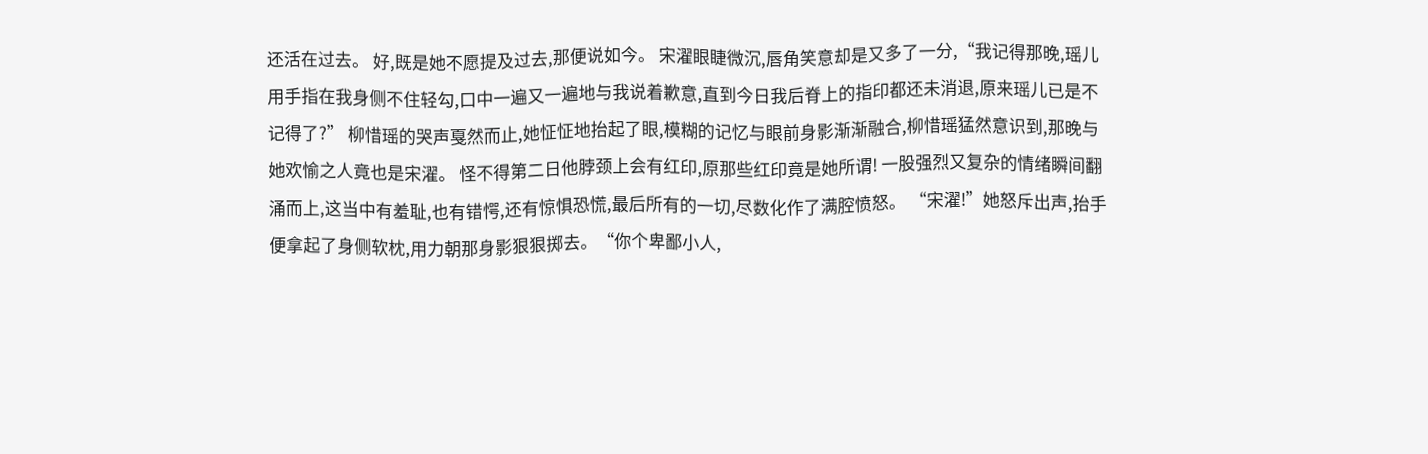还活在过去。 好,既是她不愿提及过去,那便说如今。 宋濯眼睫微沉,唇角笑意却是又多了一分,“我记得那晚,瑶儿用手指在我身侧不住轻勾,口中一遍又一遍地与我说着歉意,直到今日我后脊上的指印都还未消退,原来瑶儿已是不记得了?” 柳惜瑶的哭声戛然而止,她怔怔地抬起了眼,模糊的记忆与眼前身影渐渐融合,柳惜瑶猛然意识到,那晚与她欢愉之人竟也是宋濯。 怪不得第二日他脖颈上会有红印,原那些红印竟是她所谓! 一股强烈又复杂的情绪瞬间翻涌而上,这当中有羞耻,也有错愕,还有惊惧恐慌,最后所有的一切,尽数化作了满腔愤怒。 “宋濯!”她怒斥出声,抬手便拿起了身侧软枕,用力朝那身影狠狠掷去。“你个卑鄙小人,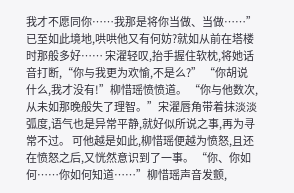我才不愿同你……我那是将你当做、当做……” 已至如此境地,哄哄他又有何妨?就如从前在塔楼时那般多好…… 宋濯轻叹,抬手握住软枕,将她话音打断,“你与我更为欢愉,不是么?” “你胡说什么,我才没有!”柳惜瑶愤愤道。 “你与他数次,从未如那晚般失了理智。”宋濯唇角带着抹淡淡弧度,语气也是异常平静,就好似所说之事,再为寻常不过。 可他越是如此,柳惜瑶便越为愤怒,且还在愤怒之后,又恍然意识到了一事。 “你、你如何……你如何知道……”柳惜瑶声音发颤,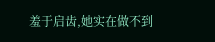羞于启齿,她实在做不到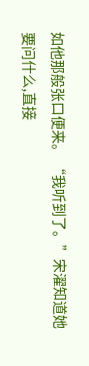如他那般张口便来。 “我听到了。”宋濯知道她要问什么,直接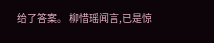给了答案。 柳惜瑶闻言,已是惊